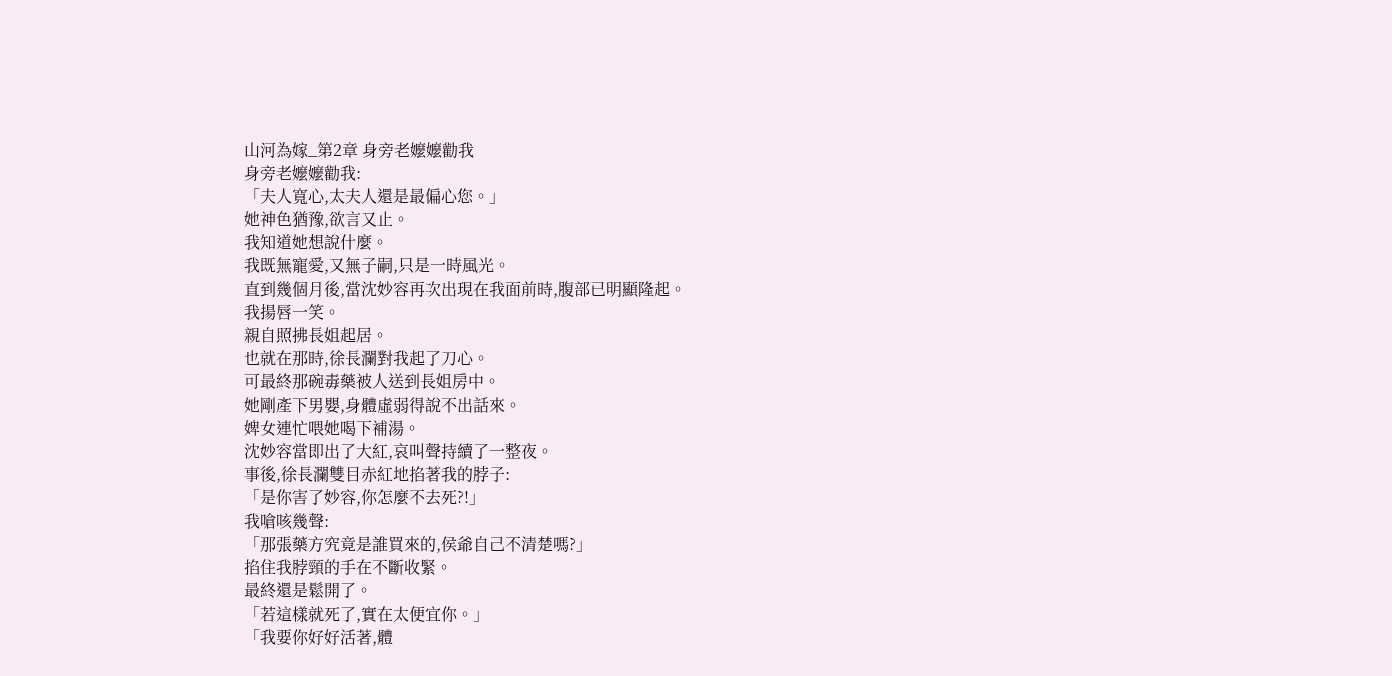山河為嫁_第2章 身旁老嬤嬤勸我
身旁老嬤嬤勸我:
「夫人寬心,太夫人還是最偏心您。」
她神色猶豫,欲言又止。
我知道她想說什麼。
我既無寵愛,又無子嗣,只是一時風光。
直到幾個月後,當沈妙容再次出現在我面前時,腹部已明顯隆起。
我揚唇一笑。
親自照拂長姐起居。
也就在那時,徐長瀾對我起了刀心。
可最終那碗毒藥被人送到長姐房中。
她剛產下男嬰,身體虛弱得說不出話來。
婢女連忙喂她喝下補湯。
沈妙容當即出了大紅,哀叫聲持續了一整夜。
事後,徐長瀾雙目赤紅地掐著我的脖子:
「是你害了妙容,你怎麼不去死?!」
我嗆咳幾聲:
「那張藥方究竟是誰買來的,侯爺自己不清楚嗎?」
掐住我脖頸的手在不斷收緊。
最終還是鬆開了。
「若這樣就死了,實在太便宜你。」
「我要你好好活著,體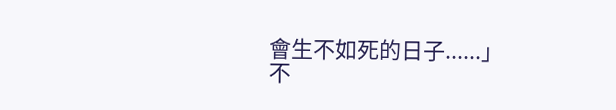會生不如死的日子......」
不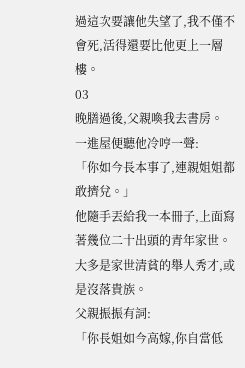過這次要讓他失望了,我不僅不會死,活得還要比他更上一層樓。
03
晚膳過後,父親喚我去書房。
一進屋便聽他冷哼一聲:
「你如今長本事了,連親姐姐都敢擠兌。」
他隨手丟給我一本冊子,上面寫著幾位二十出頭的青年家世。
大多是家世清貧的舉人秀才,或是沒落貴族。
父親振振有詞:
「你長姐如今高嫁,你自當低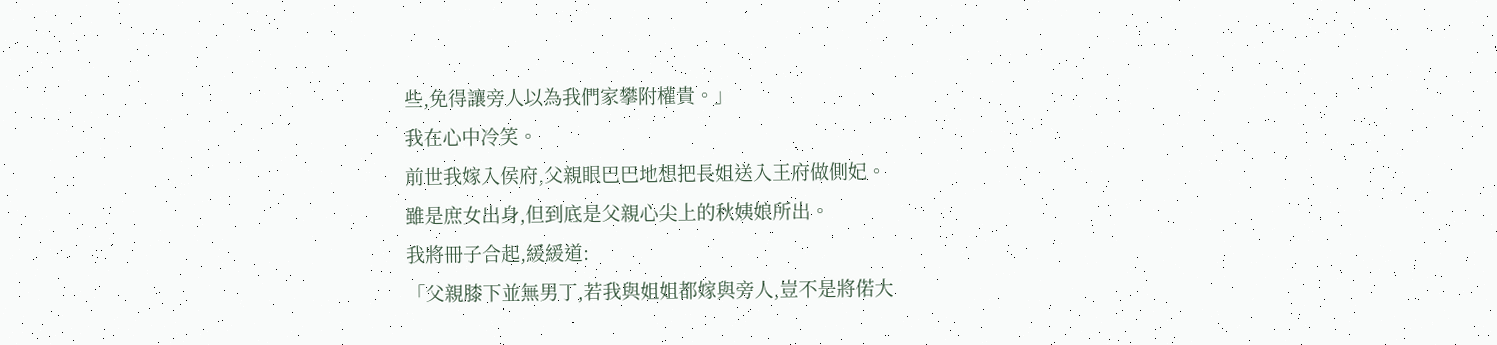些,免得讓旁人以為我們家攀附權貴。」
我在心中冷笑。
前世我嫁入侯府,父親眼巴巴地想把長姐送入王府做側妃。
雖是庶女出身,但到底是父親心尖上的秋姨娘所出。
我將冊子合起,緩緩道:
「父親膝下並無男丁,若我與姐姐都嫁與旁人,豈不是將偌大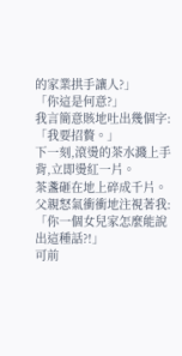的家業拱手讓人?」
「你這是何意?」
我言簡意賅地吐出幾個字:
「我要招贅。」
下一刻,滾燙的茶水濺上手背,立即燙紅一片。
茶盞砸在地上碎成千片。
父親怒氣衝衝地注視著我:
「你一個女兒家怎麼能說出這種話?!」
可前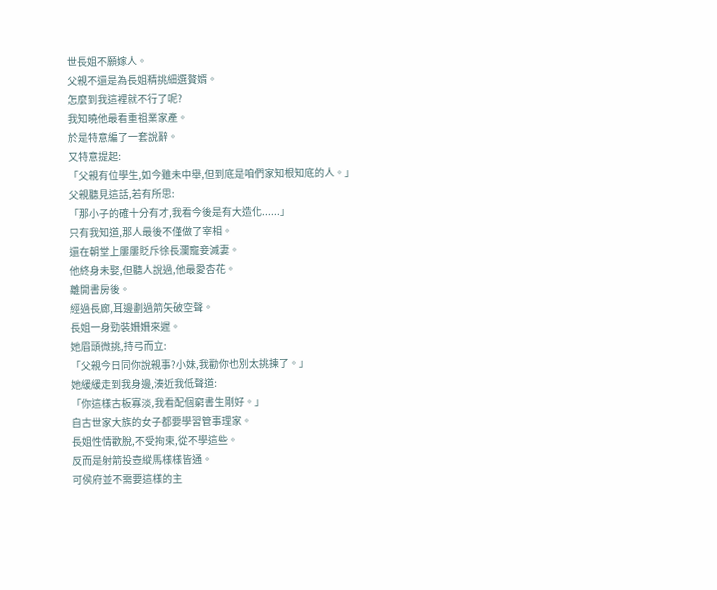世長姐不願嫁人。
父親不還是為長姐精挑細選贅婿。
怎麼到我這裡就不行了呢?
我知曉他最看重祖業家產。
於是特意編了一套說辭。
又特意提起:
「父親有位學生,如今雖未中舉,但到底是咱們家知根知底的人。」
父親聽見這話,若有所思:
「那小子的確十分有才,我看今後是有大造化......」
只有我知道,那人最後不僅做了宰相。
還在朝堂上屢屢貶斥徐長瀾寵妾滅妻。
他終身未娶,但聽人說過,他最愛杏花。
離開書房後。
經過長廊,耳邊劃過箭矢破空聲。
長姐一身勁裝姍姍來遲。
她眉頭微挑,持弓而立:
「父親今日同你說親事?小妹,我勸你也別太挑揀了。」
她緩緩走到我身邊,湊近我低聲道:
「你這樣古板寡淡,我看配個窮書生剛好。」
自古世家大族的女子都要學習管事理家。
長姐性情歡脫,不受拘束,從不學這些。
反而是射箭投壺縱馬樣樣皆通。
可侯府並不需要這樣的主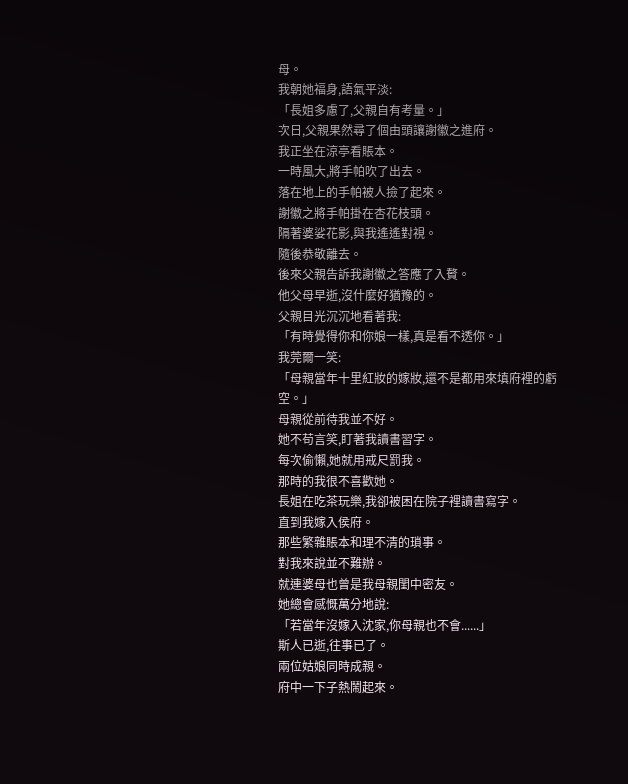母。
我朝她福身,語氣平淡:
「長姐多慮了,父親自有考量。」
次日,父親果然尋了個由頭讓謝徽之進府。
我正坐在涼亭看賬本。
一時風大,將手帕吹了出去。
落在地上的手帕被人撿了起來。
謝徽之將手帕掛在杏花枝頭。
隔著婆娑花影,與我遙遙對視。
隨後恭敬離去。
後來父親告訴我謝徽之答應了入贅。
他父母早逝,沒什麼好猶豫的。
父親目光沉沉地看著我:
「有時覺得你和你娘一樣,真是看不透你。」
我莞爾一笑:
「母親當年十里紅妝的嫁妝,還不是都用來填府裡的虧空。」
母親從前待我並不好。
她不苟言笑,盯著我讀書習字。
每次偷懶,她就用戒尺罰我。
那時的我很不喜歡她。
長姐在吃茶玩樂,我卻被困在院子裡讀書寫字。
直到我嫁入侯府。
那些繁雜賬本和理不清的瑣事。
對我來說並不難辦。
就連婆母也曾是我母親閨中密友。
她總會感慨萬分地說:
「若當年沒嫁入沈家,你母親也不會......」
斯人已逝,往事已了。
兩位姑娘同時成親。
府中一下子熱鬧起來。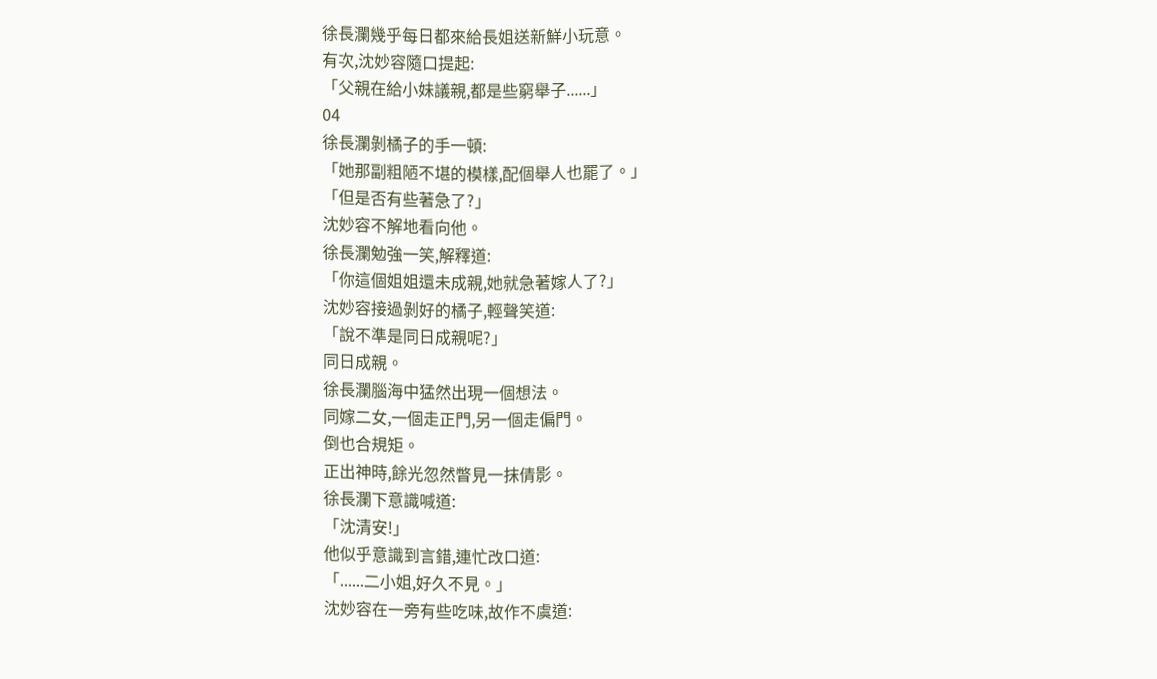徐長瀾幾乎每日都來給長姐送新鮮小玩意。
有次,沈妙容隨口提起:
「父親在給小妹議親,都是些窮舉子......」
04
徐長瀾剝橘子的手一頓:
「她那副粗陋不堪的模樣,配個舉人也罷了。」
「但是否有些著急了?」
沈妙容不解地看向他。
徐長瀾勉強一笑,解釋道:
「你這個姐姐還未成親,她就急著嫁人了?」
沈妙容接過剝好的橘子,輕聲笑道:
「說不準是同日成親呢?」
同日成親。
徐長瀾腦海中猛然出現一個想法。
同嫁二女,一個走正門,另一個走偏門。
倒也合規矩。
正出神時,餘光忽然瞥見一抹倩影。
徐長瀾下意識喊道:
「沈清安!」
他似乎意識到言錯,連忙改口道:
「......二小姐,好久不見。」
沈妙容在一旁有些吃味,故作不虞道: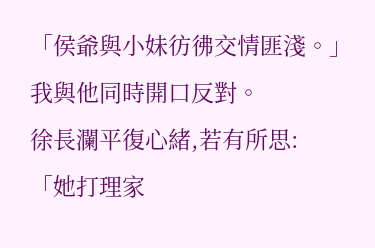「侯爺與小妹彷彿交情匪淺。」
我與他同時開口反對。
徐長瀾平復心緒,若有所思:
「她打理家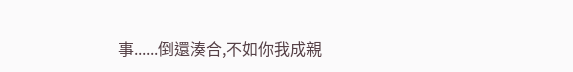事......倒還湊合,不如你我成親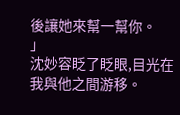後讓她來幫一幫你。
」
沈妙容眨了眨眼,目光在我與他之間游移。